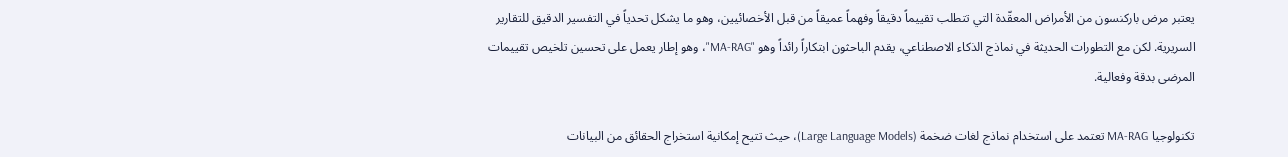يعتبر مرض باركنسون من الأمراض المعقّدة التي تتطلب تقييماً دقيقاً وفهماً عميقاً من قبل الأخصائيين، وهو ما يشكل تحدياً في التفسير الدقيق للتقارير السريرية. لكن مع التطورات الحديثة في نماذج الذكاء الاصطناعي، يقدم الباحثون ابتكاراً رائداً وهو "MA-RAG"، وهو إطار يعمل على تحسين تلخيص تقييمات المرضى بدقة وفعالية.

تكنولوجيا MA-RAG تعتمد على استخدام نماذج لغات ضخمة (Large Language Models)، حيث تتيح إمكانية استخراج الحقائق من البيانات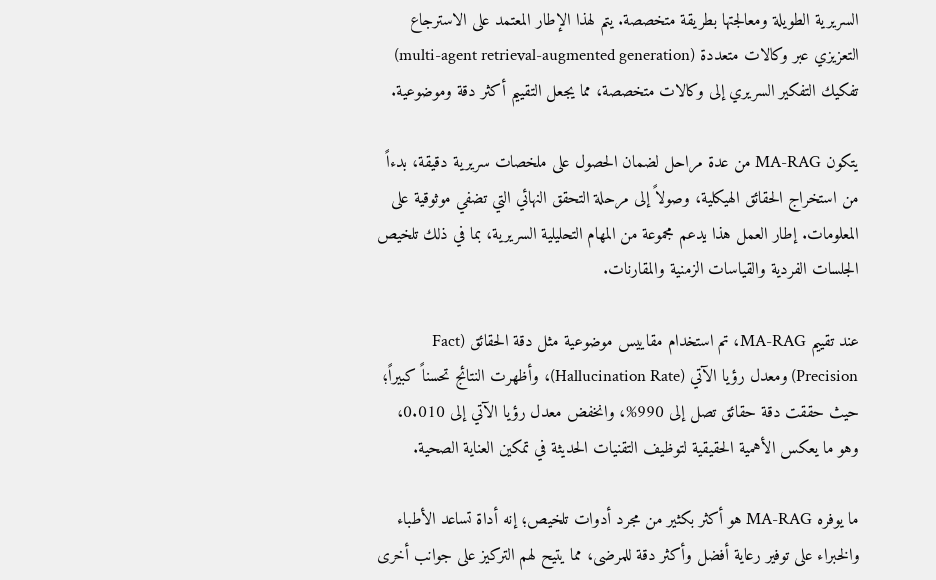السريرية الطويلة ومعالجتها بطريقة متخصصة. يتم لهذا الإطار المعتمد على الاسترجاع التعزيزي عبر وكالات متعددة (multi-agent retrieval-augmented generation) تفكيك التفكير السريري إلى وكالات متخصصة، مما يجعل التقييم أكثر دقة وموضوعية.

يتكون MA-RAG من عدة مراحل لضمان الحصول على ملخصات سريرية دقيقة، بدءاً من استخراج الحقائق الهيكلية، وصولاً إلى مرحلة التحقق النهائي التي تضفي موثوقية على المعلومات. إطار العمل هذا يدعم مجموعة من المهام التحليلية السريرية، بما في ذلك تلخيص الجلسات الفردية والقياسات الزمنية والمقارنات.

عند تقييم MA-RAG، تم استخدام مقاييس موضوعية مثل دقة الحقائق (Fact Precision) ومعدل رؤيا الآتي (Hallucination Rate)، وأظهرت النتائج تحسناً كبيراً؛ حيث حققت دقة حقائق تصل إلى 990%، وانخفض معدل رؤيا الآتي إلى 0.010، وهو ما يعكس الأهمية الحقيقية لتوظيف التقنيات الحديثة في تمكين العناية الصحية.

ما يوفره MA-RAG هو أكثر بكثير من مجرد أدوات تلخيص؛ إنه أداة تساعد الأطباء والخبراء على توفير رعاية أفضل وأكثر دقة للمرضى، مما يتيح لهم التركيز على جوانب أخرى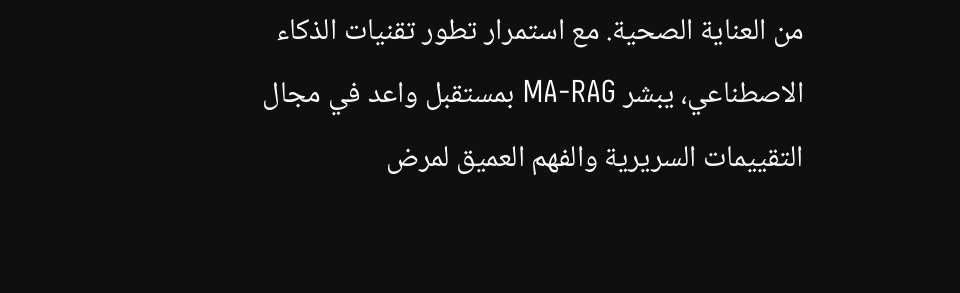من العناية الصحية. مع استمرار تطور تقنيات الذكاء الاصطناعي، يبشر MA-RAG بمستقبل واعد في مجال التقييمات السريرية والفهم العميق لمرض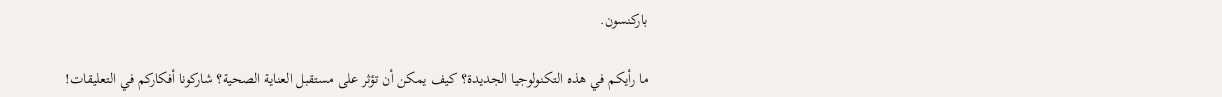باركنسون.

ما رأيكم في هذه التكنولوجيا الجديدة؟ كيف يمكن أن تؤثر على مستقبل العناية الصحية؟ شاركونا أفكاركم في التعليقات!